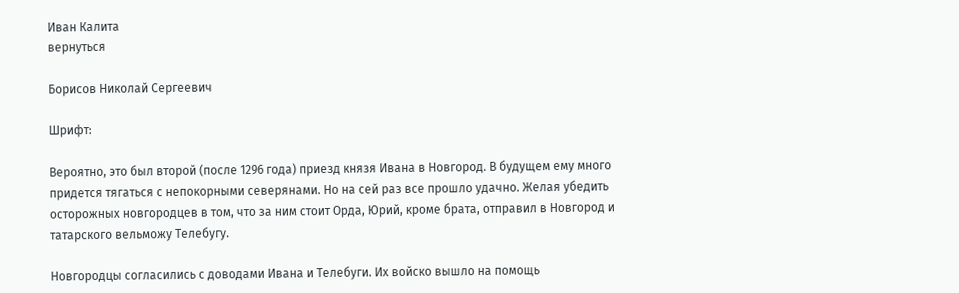Иван Калита
вернуться

Борисов Николай Сергеевич

Шрифт:

Вероятно, это был второй (после 1296 года) приезд князя Ивана в Новгород. В будущем ему много придется тягаться с непокорными северянами. Но на сей раз все прошло удачно. Желая убедить осторожных новгородцев в том, что за ним стоит Орда, Юрий, кроме брата, отправил в Новгород и татарского вельможу Телебугу.

Новгородцы согласились с доводами Ивана и Телебуги. Их войско вышло на помощь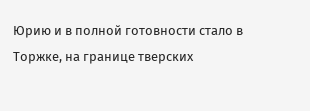Юрию и в полной готовности стало в Торжке, на границе тверских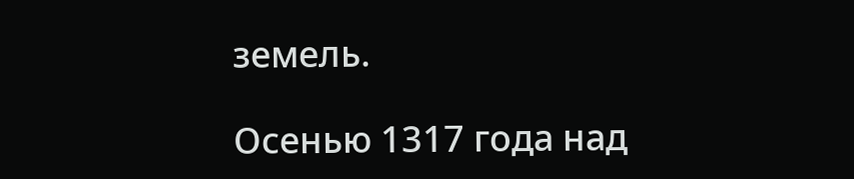земель.

Осенью 1317 года над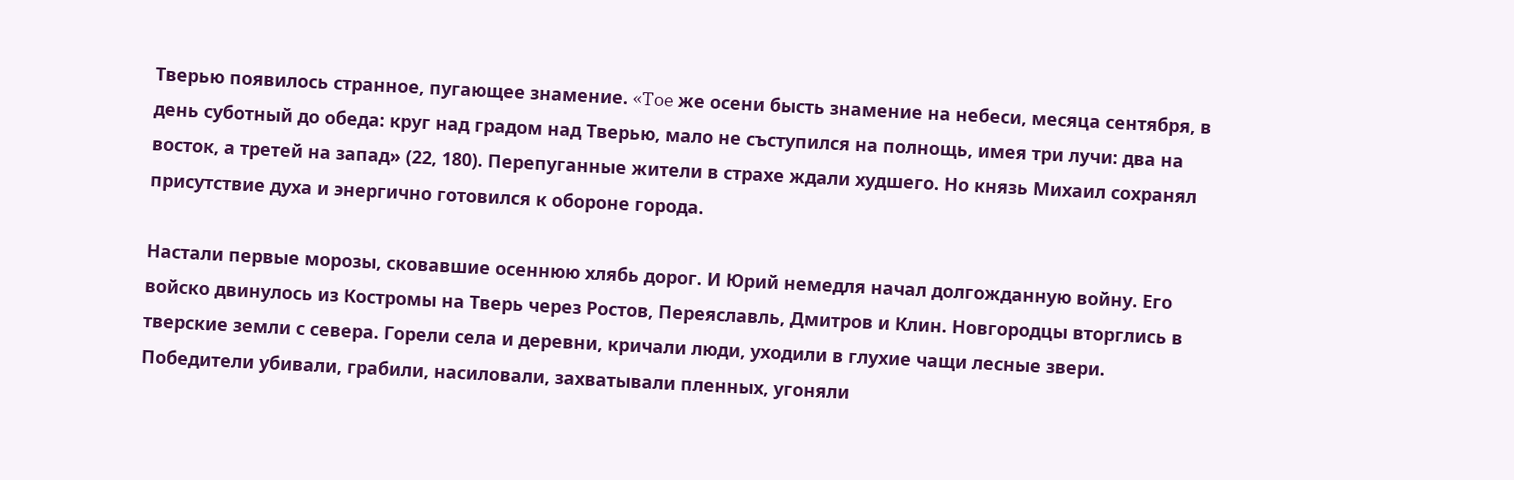Тверью появилось странное, пугающее знамение. «Toe же осени бысть знамение на небеси, месяца сентября, в день суботный до обеда: круг над градом над Тверью, мало не съступился на полнощь, имея три лучи: два на восток, а третей на запад» (22, 180). Перепуганные жители в страхе ждали худшего. Но князь Михаил сохранял присутствие духа и энергично готовился к обороне города.

Настали первые морозы, сковавшие осеннюю хлябь дорог. И Юрий немедля начал долгожданную войну. Его войско двинулось из Костромы на Тверь через Ростов, Переяславль, Дмитров и Клин. Новгородцы вторглись в тверские земли с севера. Горели села и деревни, кричали люди, уходили в глухие чащи лесные звери. Победители убивали, грабили, насиловали, захватывали пленных, угоняли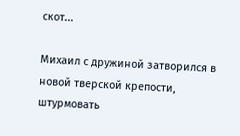скот...

Михаил с дружиной затворился в новой тверской крепости, штурмовать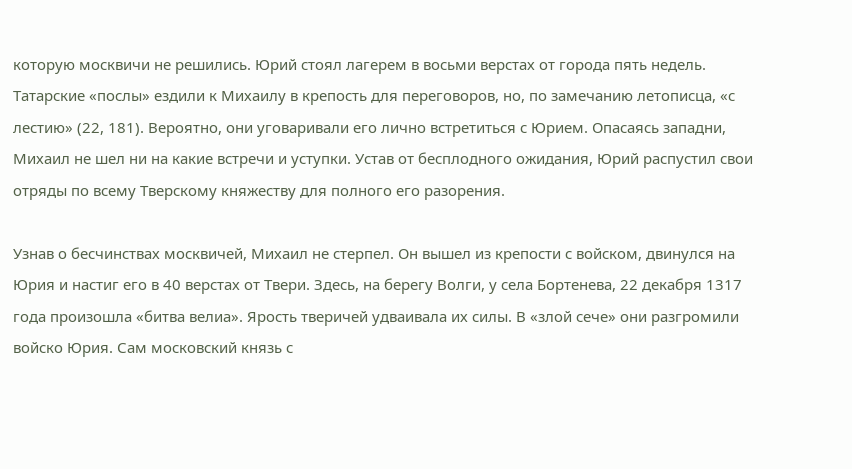которую москвичи не решились. Юрий стоял лагерем в восьми верстах от города пять недель. Татарские «послы» ездили к Михаилу в крепость для переговоров, но, по замечанию летописца, «с лестию» (22, 181). Вероятно, они уговаривали его лично встретиться с Юрием. Опасаясь западни, Михаил не шел ни на какие встречи и уступки. Устав от бесплодного ожидания, Юрий распустил свои отряды по всему Тверскому княжеству для полного его разорения.

Узнав о бесчинствах москвичей, Михаил не стерпел. Он вышел из крепости с войском, двинулся на Юрия и настиг его в 40 верстах от Твери. Здесь, на берегу Волги, у села Бортенева, 22 декабря 1317 года произошла «битва велиа». Ярость тверичей удваивала их силы. В «злой сече» они разгромили войско Юрия. Сам московский князь с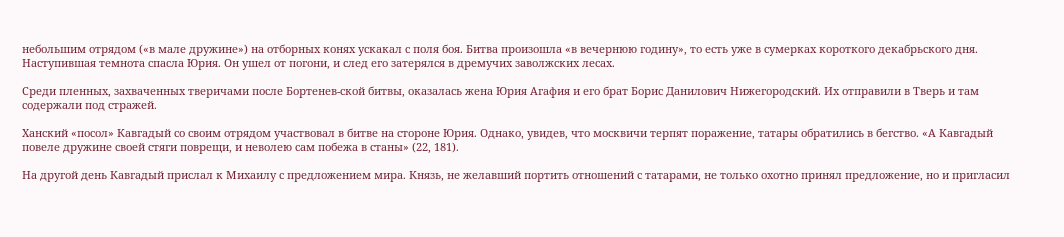небольшим отрядом («в мале дружине») на отборных конях ускакал с поля боя. Битва произошла «в вечернюю годину», то есть уже в сумерках короткого декабрьского дня. Наступившая темнота спасла Юрия. Он ушел от погони, и след его затерялся в дремучих заволжских лесах.

Среди пленных, захваченных тверичами после Бортенев-ской битвы, оказалась жена Юрия Агафия и его брат Борис Данилович Нижегородский. Их отправили в Тверь и там содержали под стражей.

Ханский «посол» Кавгадый со своим отрядом участвовал в битве на стороне Юрия. Однако, увидев, что москвичи терпят поражение, татары обратились в бегство. «А Кавгадый повеле дружине своей стяги поврещи, и неволею сам побежа в станы» (22, 181).

На другой день Кавгадый прислал к Михаилу с предложением мира. Князь, не желавший портить отношений с татарами, не только охотно принял предложение, но и пригласил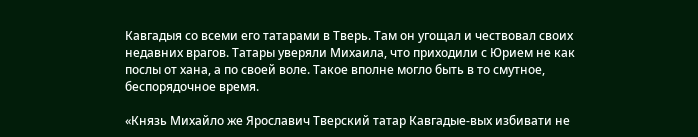Кавгадыя со всеми его татарами в Тверь. Там он угощал и чествовал своих недавних врагов. Татары уверяли Михаила, что приходили с Юрием не как послы от хана, а по своей воле. Такое вполне могло быть в то смутное, беспорядочное время.

«Князь Михайло же Ярославич Тверский татар Кавгадые-вых избивати не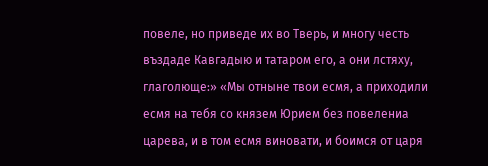повеле, но приведе их во Тверь, и многу честь въздаде Кавгадыю и татаром его, а они лстяху, глаголюще:» «Мы отныне твои есмя, а приходили есмя на тебя со князем Юрием без повелениа царева, и в том есмя виновати, и боимся от царя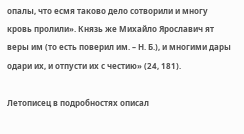опалы, что есмя таково дело сотворили и многу кровь пролили». Князь же Михайло Ярославич ят веры им (то есть поверил им. – Н. Б.), и многими дары одари их, и отпусти их с честию» (24, 181).

Летописец в подробностях описал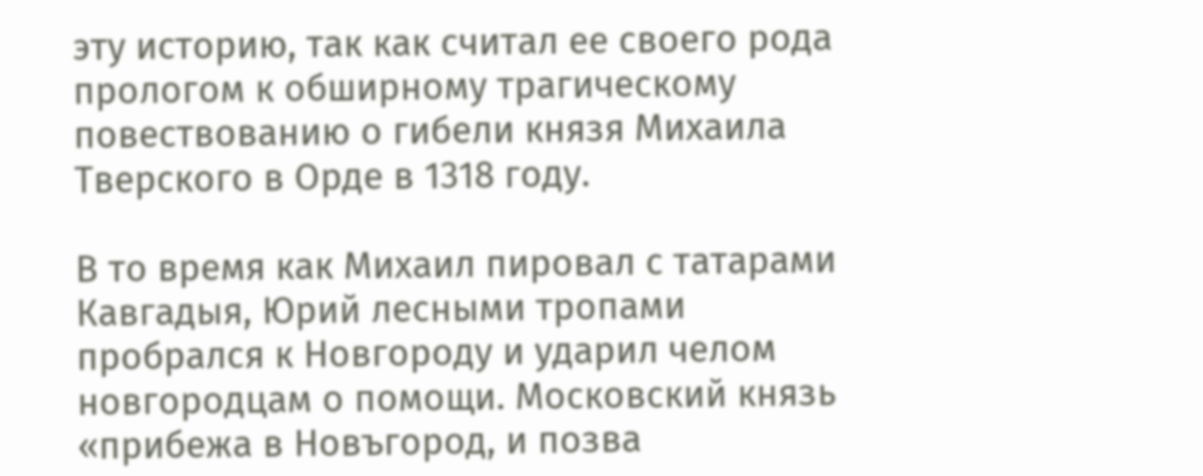эту историю, так как считал ее своего рода прологом к обширному трагическому повествованию о гибели князя Михаила Тверского в Орде в 1318 году.

В то время как Михаил пировал с татарами Кавгадыя, Юрий лесными тропами пробрался к Новгороду и ударил челом новгородцам о помощи. Московский князь «прибежа в Новъгород, и позва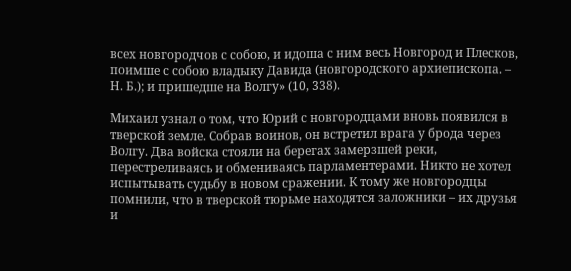всех новгородчов с собою, и идоша с ним весь Новгород и Плесков, поимше с собою владыку Давида (новгородского архиепископа. – Н. Б.); и пришедше на Волгу» (10, 338).

Михаил узнал о том, что Юрий с новгородцами вновь появился в тверской земле. Собрав воинов, он встретил врага у брода через Волгу. Два войска стояли на берегах замерзшей реки, перестреливаясь и обмениваясь парламентерами. Никто не хотел испытывать судьбу в новом сражении. К тому же новгородцы помнили, что в тверской тюрьме находятся заложники – их друзья и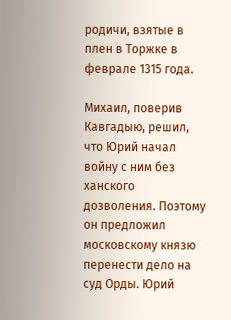родичи, взятые в плен в Торжке в феврале 1315 года.

Михаил, поверив Кавгадыю, решил, что Юрий начал войну с ним без ханского дозволения. Поэтому он предложил московскому князю перенести дело на суд Орды. Юрий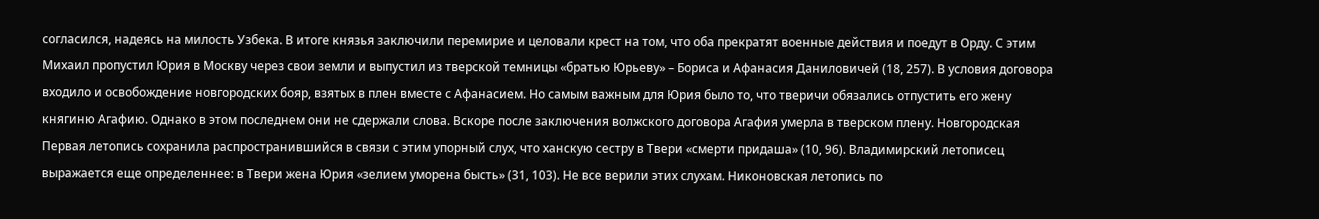согласился, надеясь на милость Узбека. В итоге князья заключили перемирие и целовали крест на том, что оба прекратят военные действия и поедут в Орду. С этим Михаил пропустил Юрия в Москву через свои земли и выпустил из тверской темницы «братью Юрьеву» – Бориса и Афанасия Даниловичей (18, 257). В условия договора входило и освобождение новгородских бояр, взятых в плен вместе с Афанасием. Но самым важным для Юрия было то, что тверичи обязались отпустить его жену княгиню Агафию. Однако в этом последнем они не сдержали слова. Вскоре после заключения волжского договора Агафия умерла в тверском плену. Новгородская Первая летопись сохранила распространившийся в связи с этим упорный слух, что ханскую сестру в Твери «смерти придаша» (10, 96). Владимирский летописец выражается еще определеннее: в Твери жена Юрия «зелием уморена бысть» (31, 103). Не все верили этих слухам. Никоновская летопись по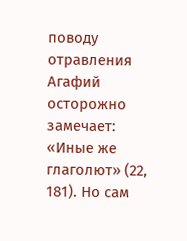поводу отравления Агафий осторожно замечает: «Иные же глаголют» (22, 181). Но сам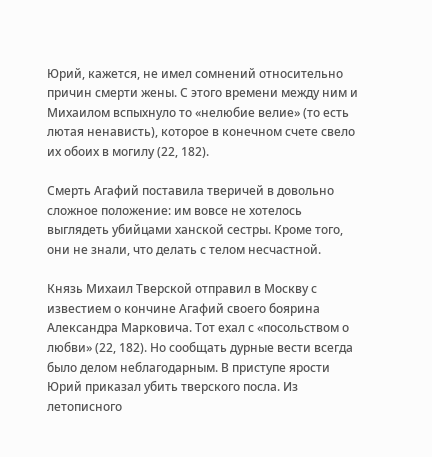Юрий, кажется, не имел сомнений относительно причин смерти жены. С этого времени между ним и Михаилом вспыхнуло то «нелюбие велие» (то есть лютая ненависть), которое в конечном счете свело их обоих в могилу (22, 182).

Смерть Агафий поставила тверичей в довольно сложное положение: им вовсе не хотелось выглядеть убийцами ханской сестры. Кроме того, они не знали, что делать с телом несчастной.

Князь Михаил Тверской отправил в Москву с известием о кончине Агафий своего боярина Александра Марковича. Тот ехал с «посольством о любви» (22, 182). Но сообщать дурные вести всегда было делом неблагодарным. В приступе ярости Юрий приказал убить тверского посла. Из летописного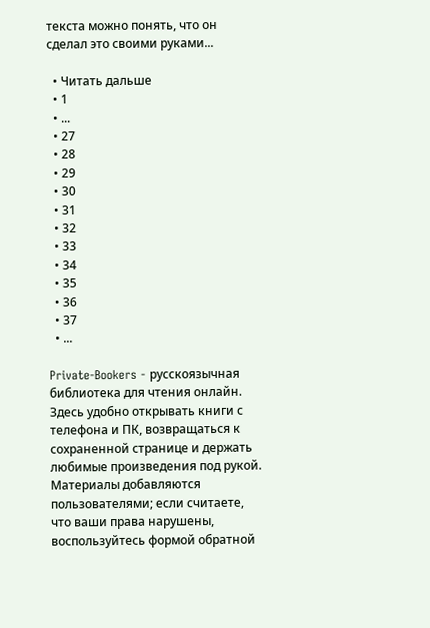текста можно понять, что он сделал это своими руками...

  • Читать дальше
  • 1
  • ...
  • 27
  • 28
  • 29
  • 30
  • 31
  • 32
  • 33
  • 34
  • 35
  • 36
  • 37
  • ...

Private-Bookers - русскоязычная библиотека для чтения онлайн. Здесь удобно открывать книги с телефона и ПК, возвращаться к сохраненной странице и держать любимые произведения под рукой. Материалы добавляются пользователями; если считаете, что ваши права нарушены, воспользуйтесь формой обратной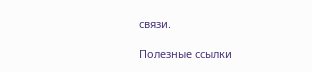связи.

Полезные ссылки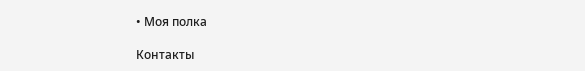• Моя полка

Контакты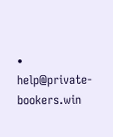• help@private-bookers.win